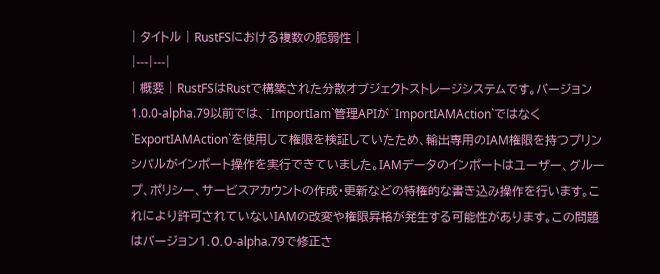| タイトル | RustFSにおける複数の脆弱性 |
|---|---|
| 概要 | RustFSはRustで構築された分散オブジェクトストレージシステムです。バージョン1.0.0-alpha.79以前では、`ImportIam`管理APIが`ImportIAMAction`ではなく`ExportIAMAction`を使用して権限を検証していたため、輸出専用のIAM権限を持つプリンシパルがインポート操作を実行できていました。IAMデータのインポートはユーザー、グループ、ポリシー、サービスアカウントの作成・更新などの特権的な書き込み操作を行います。これにより許可されていないIAMの改変や権限昇格が発生する可能性があります。この問題はバージョン1.0.0-alpha.79で修正さ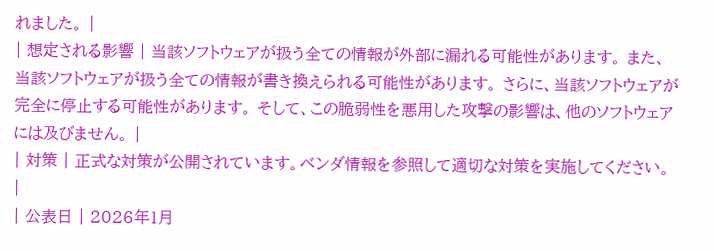れました。 |
| 想定される影響 | 当該ソフトウェアが扱う全ての情報が外部に漏れる可能性があります。 また、当該ソフトウェアが扱う全ての情報が書き換えられる可能性があります。 さらに、当該ソフトウェアが完全に停止する可能性があります。 そして、この脆弱性を悪用した攻撃の影響は、他のソフトウェアには及びません。 |
| 対策 | 正式な対策が公開されています。ベンダ情報を参照して適切な対策を実施してください。 |
| 公表日 | 2026年1月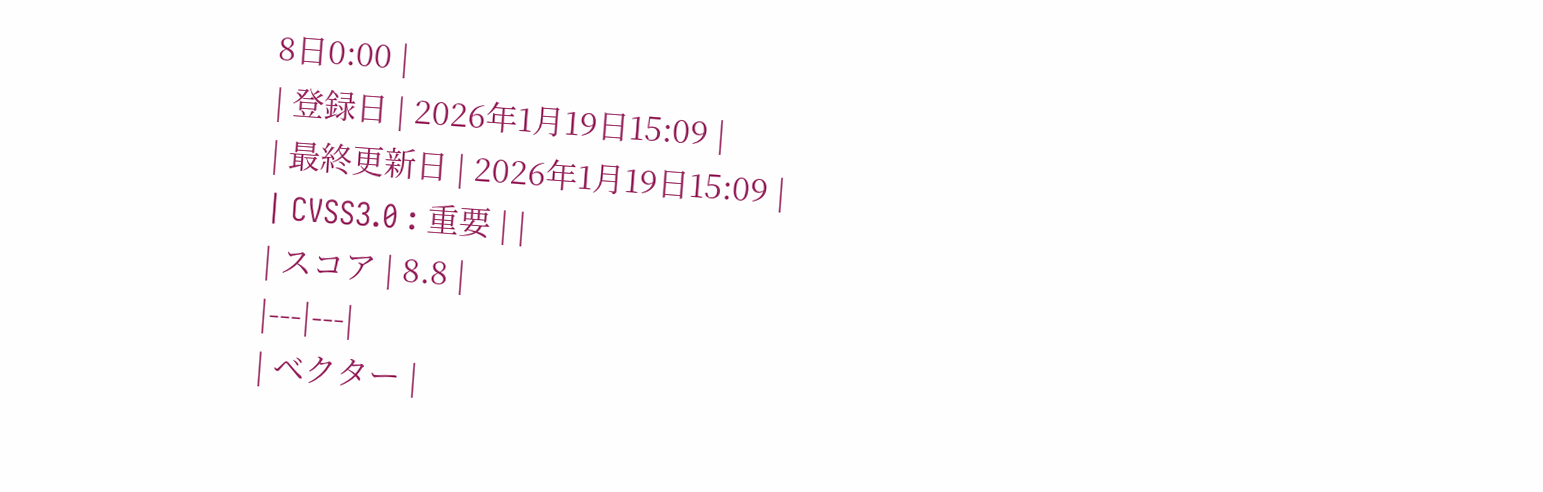8日0:00 |
| 登録日 | 2026年1月19日15:09 |
| 最終更新日 | 2026年1月19日15:09 |
| CVSS3.0 : 重要 | |
| スコア | 8.8 |
|---|---|
| ベクター |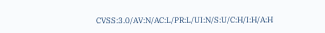CVSS:3.0/AV:N/AC:L/PR:L/UI:N/S:U/C:H/I:H/A:H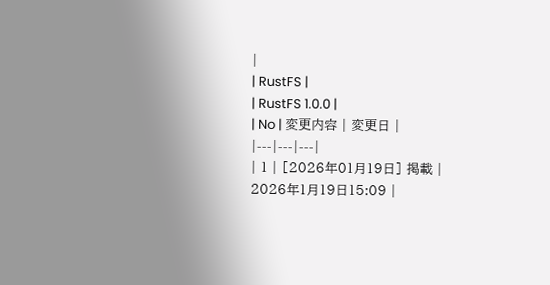|
| RustFS |
| RustFS 1.0.0 |
| No | 変更内容 | 変更日 |
|---|---|---|
| 1 | [2026年01月19日] 掲載 |
2026年1月19日15:09 |